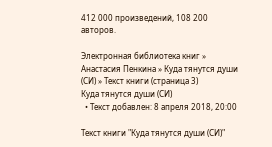412 000 произведений, 108 200 авторов.

Электронная библиотека книг » Анастасия Пенкина » Куда тянутся души (СИ) » Текст книги (страница 3)
Куда тянутся души (СИ)
  • Текст добавлен: 8 апреля 2018, 20:00

Текст книги "Куда тянутся души (СИ)"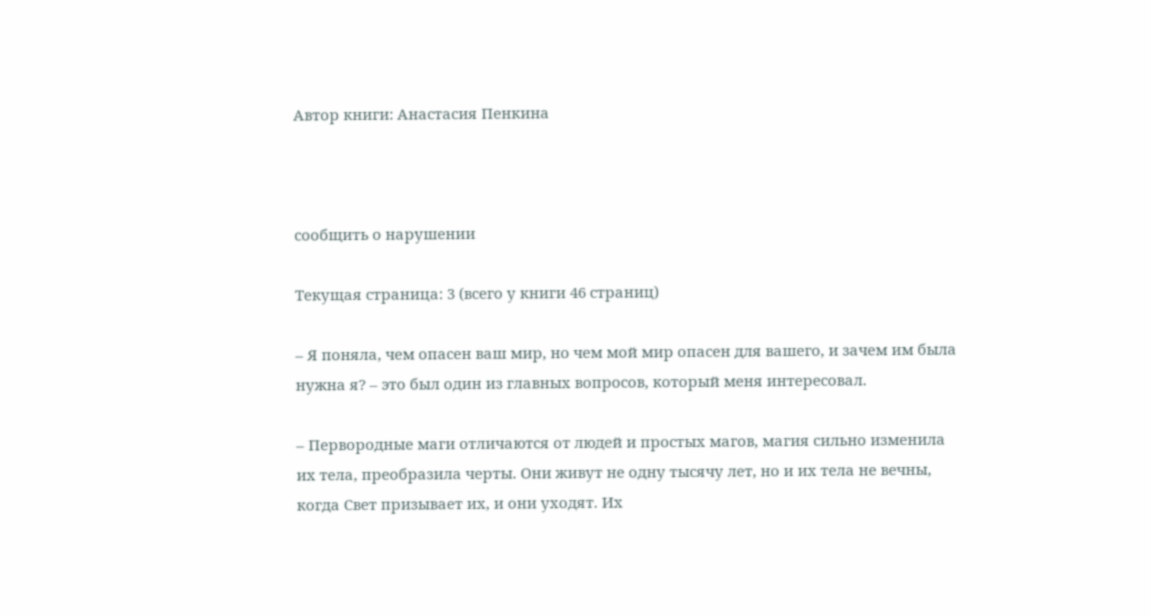Автор книги: Анастасия Пенкина



сообщить о нарушении

Текущая страница: 3 (всего у книги 46 страниц)

– Я поняла, чем опасен ваш мир, но чем мой мир опасен для вашего, и зачем им была нужна я? – это был один из главных вопросов, который меня интересовал.

– Первородные маги отличаются от людей и простых магов, магия сильно изменила их тела, преобразила черты. Они живут не одну тысячу лет, но и их тела не вечны, когда Свет призывает их, и они уходят. Их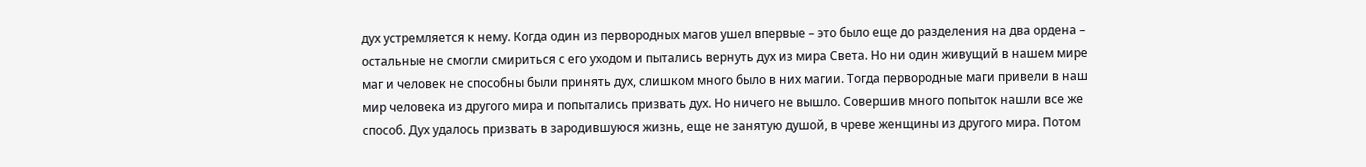дух устремляется к нему. Когда один из первородных магов ушел впервые – это было еще до разделения на два ордена – остальные не смогли смириться с его уходом и пытались вернуть дух из мира Света. Но ни один живущий в нашем мире маг и человек не способны были принять дух, слишком много было в них магии. Тогда первородные маги привели в наш мир человека из другого мира и попытались призвать дух. Но ничего не вышло. Совершив много попыток нашли все же способ. Дух удалось призвать в зародившуюся жизнь, еще не занятую душой, в чреве женщины из другого мира. Потом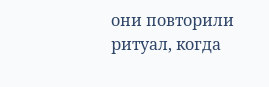они повторили ритуал, когда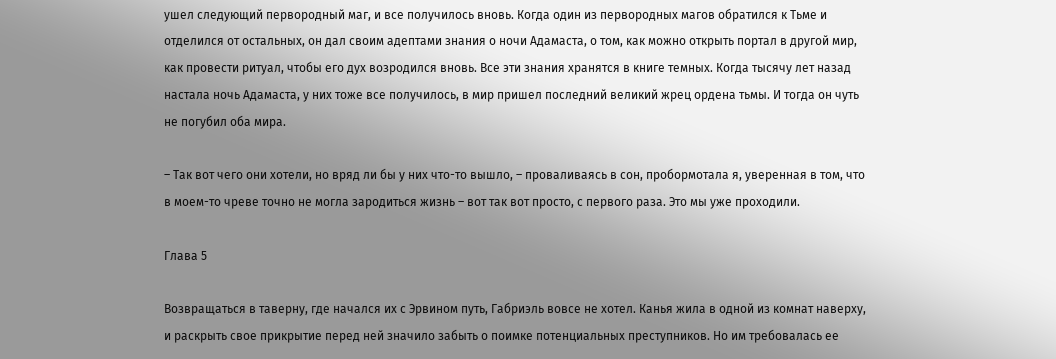ушел следующий первородный маг, и все получилось вновь. Когда один из первородных магов обратился к Тьме и отделился от остальных, он дал своим адептами знания о ночи Адамаста, о том, как можно открыть портал в другой мир, как провести ритуал, чтобы его дух возродился вновь. Все эти знания хранятся в книге темных. Когда тысячу лет назад настала ночь Адамаста, у них тоже все получилось, в мир пришел последний великий жрец ордена тьмы. И тогда он чуть не погубил оба мира.

– Так вот чего они хотели, но вряд ли бы у них что-то вышло, – проваливаясь в сон, пробормотала я, уверенная в том, что в моем-то чреве точно не могла зародиться жизнь – вот так вот просто, с первого раза. Это мы уже проходили.

Глава 5

Возвращаться в таверну, где начался их с Эрвином путь, Габриэль вовсе не хотел. Канья жила в одной из комнат наверху, и раскрыть свое прикрытие перед ней значило забыть о поимке потенциальных преступников. Но им требовалась ее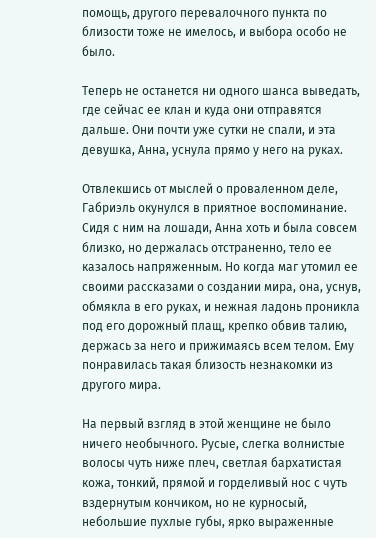помощь, другого перевалочного пункта по близости тоже не имелось, и выбора особо не было.

Теперь не останется ни одного шанса выведать, где сейчас ее клан и куда они отправятся дальше. Они почти уже сутки не спали, и эта девушка, Анна, уснула прямо у него на руках.

Отвлекшись от мыслей о проваленном деле, Габриэль окунулся в приятное воспоминание. Сидя с ним на лошади, Анна хоть и была совсем близко, но держалась отстраненно, тело ее казалось напряженным. Но когда маг утомил ее своими рассказами о создании мира, она, уснув, обмякла в его руках, и нежная ладонь проникла под его дорожный плащ, крепко обвив талию, держась за него и прижимаясь всем телом. Ему понравилась такая близость незнакомки из другого мира.

На первый взгляд в этой женщине не было ничего необычного. Русые, слегка волнистые волосы чуть ниже плеч, светлая бархатистая кожа, тонкий, прямой и горделивый нос с чуть вздернутым кончиком, но не курносый, небольшие пухлые губы, ярко выраженные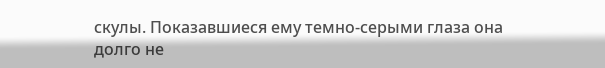скулы. Показавшиеся ему темно-серыми глаза она долго не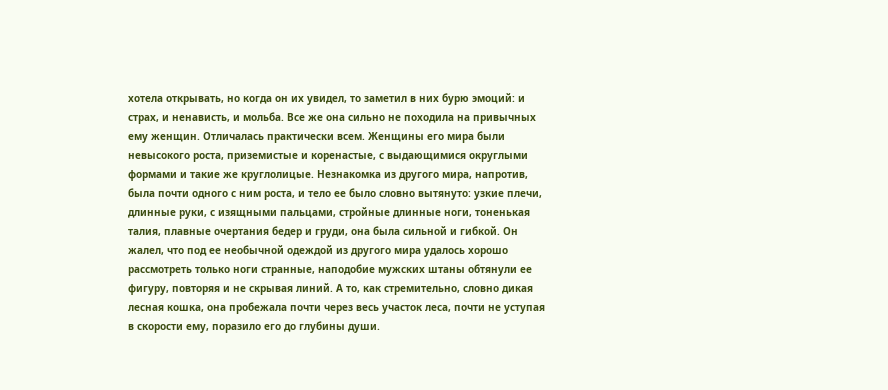хотела открывать, но когда он их увидел, то заметил в них бурю эмоций: и страх, и ненависть, и мольба. Все же она сильно не походила на привычных ему женщин. Отличалась практически всем. Женщины его мира были невысокого роста, приземистые и коренастые, с выдающимися округлыми формами и такие же круглолицые. Незнакомка из другого мира, напротив, была почти одного с ним роста, и тело ее было словно вытянуто: узкие плечи, длинные руки, с изящными пальцами, стройные длинные ноги, тоненькая талия, плавные очертания бедер и груди, она была сильной и гибкой. Он жалел, что под ее необычной одеждой из другого мира удалось хорошо рассмотреть только ноги странные, наподобие мужских штаны обтянули ее фигуру, повторяя и не скрывая линий. А то, как стремительно, словно дикая лесная кошка, она пробежала почти через весь участок леса, почти не уступая в скорости ему, поразило его до глубины души.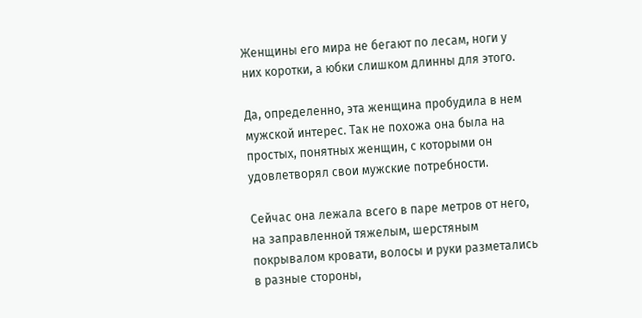Женщины его мира не бегают по лесам, ноги у них коротки, а юбки слишком длинны для этого.

Да, определенно, эта женщина пробудила в нем мужской интерес. Так не похожа она была на простых, понятных женщин, с которыми он удовлетворял свои мужские потребности.

Сейчас она лежала всего в паре метров от него, на заправленной тяжелым, шерстяным покрывалом кровати, волосы и руки разметались в разные стороны,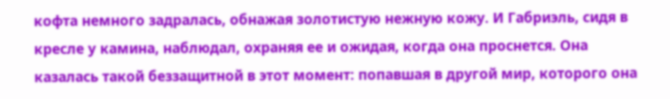кофта немного задралась, обнажая золотистую нежную кожу. И Габриэль, сидя в кресле у камина, наблюдал, охраняя ее и ожидая, когда она проснется. Она казалась такой беззащитной в этот момент: попавшая в другой мир, которого она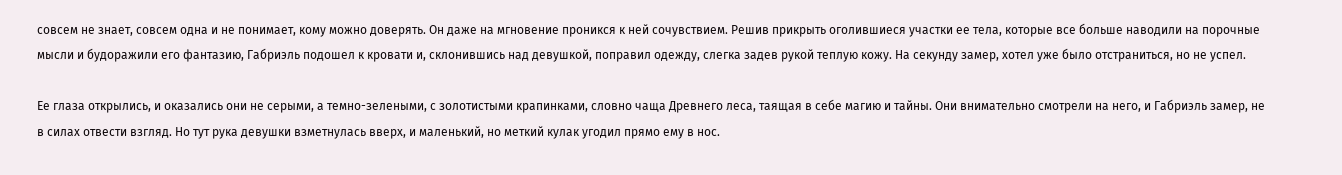совсем не знает, совсем одна и не понимает, кому можно доверять. Он даже на мгновение проникся к ней сочувствием. Решив прикрыть оголившиеся участки ее тела, которые все больше наводили на порочные мысли и будоражили его фантазию, Габриэль подошел к кровати и, склонившись над девушкой, поправил одежду, слегка задев рукой теплую кожу. На секунду замер, хотел уже было отстраниться, но не успел.

Ее глаза открылись, и оказались они не серыми, а темно-зелеными, с золотистыми крапинками, словно чаща Древнего леса, таящая в себе магию и тайны. Они внимательно смотрели на него, и Габриэль замер, не в силах отвести взгляд. Но тут рука девушки взметнулась вверх, и маленький, но меткий кулак угодил прямо ему в нос.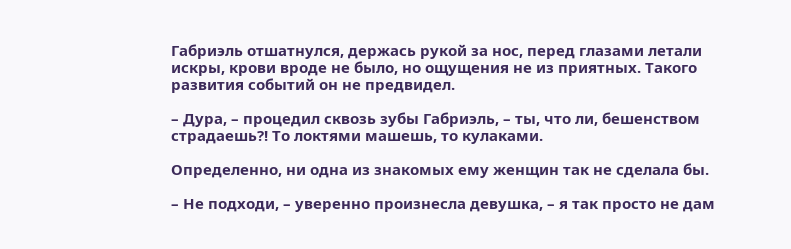Габриэль отшатнулся, держась рукой за нос, перед глазами летали искры, крови вроде не было, но ощущения не из приятных. Такого развития событий он не предвидел.

– Дура, – процедил сквозь зубы Габриэль, – ты, что ли, бешенством страдаешь?! То локтями машешь, то кулаками.

Определенно, ни одна из знакомых ему женщин так не сделала бы.

– Не подходи, – уверенно произнесла девушка, – я так просто не дам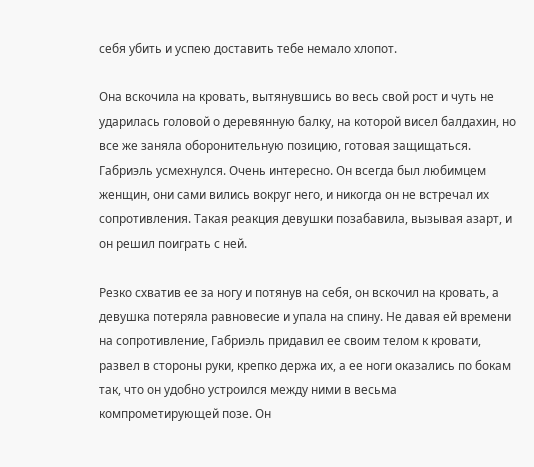себя убить и успею доставить тебе немало хлопот.

Она вскочила на кровать, вытянувшись во весь свой рост и чуть не ударилась головой о деревянную балку, на которой висел балдахин, но все же заняла оборонительную позицию, готовая защищаться. Габриэль усмехнулся. Очень интересно. Он всегда был любимцем женщин, они сами вились вокруг него, и никогда он не встречал их сопротивления. Такая реакция девушки позабавила, вызывая азарт, и он решил поиграть с ней.

Резко схватив ее за ногу и потянув на себя, он вскочил на кровать, а девушка потеряла равновесие и упала на спину. Не давая ей времени на сопротивление, Габриэль придавил ее своим телом к кровати, развел в стороны руки, крепко держа их, а ее ноги оказались по бокам так, что он удобно устроился между ними в весьма компрометирующей позе. Он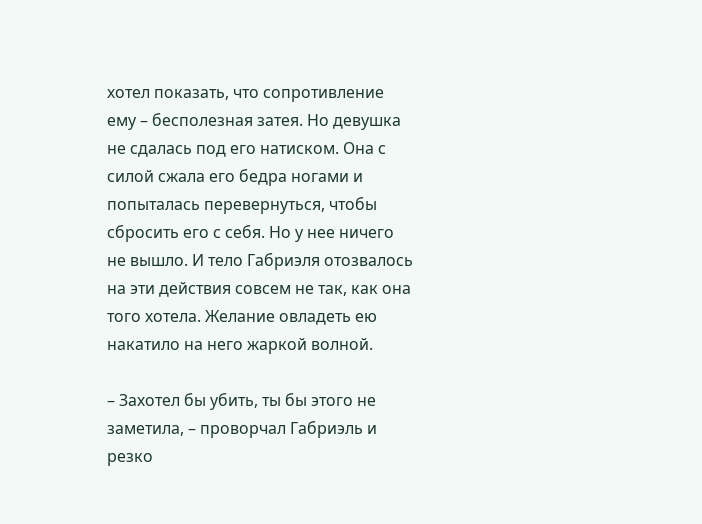хотел показать, что сопротивление ему – бесполезная затея. Но девушка не сдалась под его натиском. Она с силой сжала его бедра ногами и попыталась перевернуться, чтобы сбросить его с себя. Но у нее ничего не вышло. И тело Габриэля отозвалось на эти действия совсем не так, как она того хотела. Желание овладеть ею накатило на него жаркой волной.

– Захотел бы убить, ты бы этого не заметила, – проворчал Габриэль и резко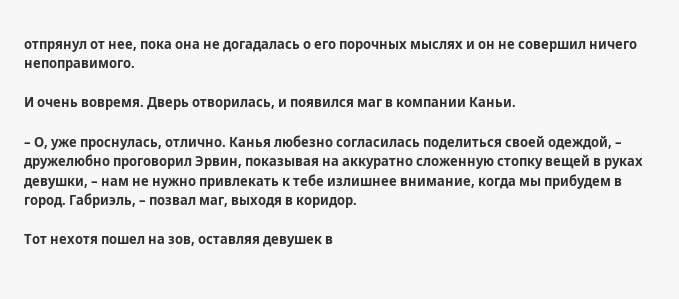отпрянул от нее, пока она не догадалась о его порочных мыслях и он не совершил ничего непоправимого.

И очень вовремя. Дверь отворилась, и появился маг в компании Каньи.

– О, уже проснулась, отлично. Канья любезно согласилась поделиться своей одеждой, – дружелюбно проговорил Эрвин, показывая на аккуратно сложенную стопку вещей в руках девушки, – нам не нужно привлекать к тебе излишнее внимание, когда мы прибудем в город. Габриэль, – позвал маг, выходя в коридор.

Тот нехотя пошел на зов, оставляя девушек в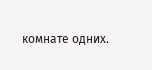комнате одних.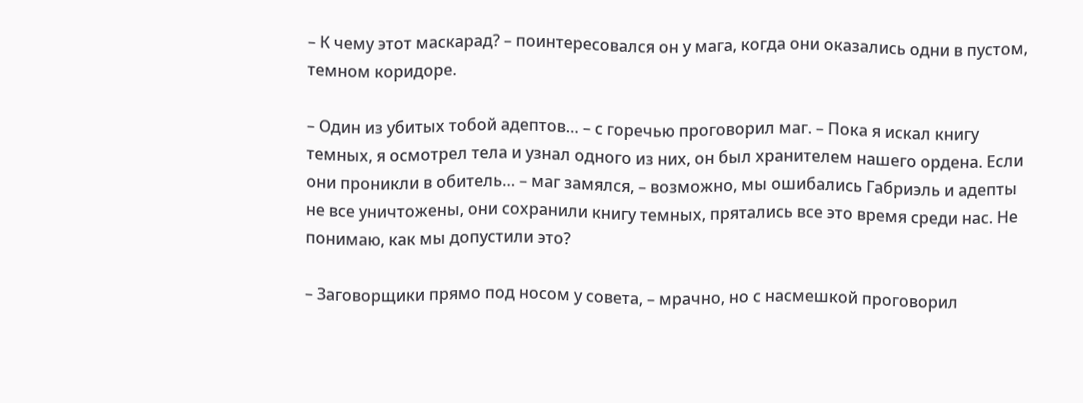– К чему этот маскарад? – поинтересовался он у мага, когда они оказались одни в пустом, темном коридоре.

– Один из убитых тобой адептов… – с горечью проговорил маг. – Пока я искал книгу темных, я осмотрел тела и узнал одного из них, он был хранителем нашего ордена. Если они проникли в обитель… – маг замялся, – возможно, мы ошибались Габриэль и адепты не все уничтожены, они сохранили книгу темных, прятались все это время среди нас. Не понимаю, как мы допустили это?

– Заговорщики прямо под носом у совета, – мрачно, но с насмешкой проговорил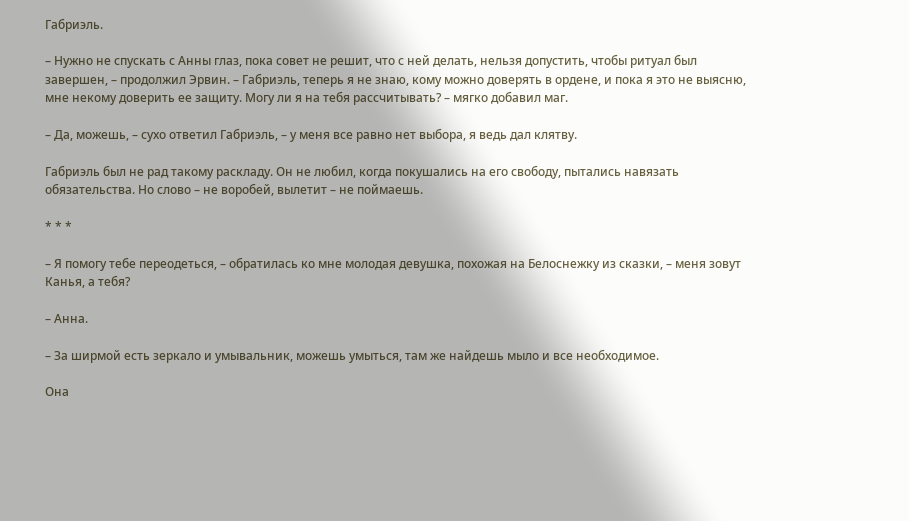Габриэль.

– Нужно не спускать с Анны глаз, пока совет не решит, что с ней делать, нельзя допустить, чтобы ритуал был завершен, – продолжил Эрвин. – Габриэль, теперь я не знаю, кому можно доверять в ордене, и пока я это не выясню, мне некому доверить ее защиту. Могу ли я на тебя рассчитывать? – мягко добавил маг.

– Да, можешь, – сухо ответил Габриэль, – у меня все равно нет выбора, я ведь дал клятву.

Габриэль был не рад такому раскладу. Он не любил, когда покушались на его свободу, пытались навязать обязательства. Но слово – не воробей, вылетит – не поймаешь.

* * *

– Я помогу тебе переодеться, – обратилась ко мне молодая девушка, похожая на Белоснежку из сказки, – меня зовут Канья, а тебя?

– Анна.

– За ширмой есть зеркало и умывальник, можешь умыться, там же найдешь мыло и все необходимое.

Она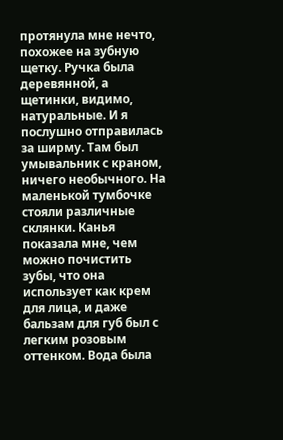протянула мне нечто, похожее на зубную щетку. Ручка была деревянной, а щетинки, видимо, натуральные. И я послушно отправилась за ширму. Там был умывальник с краном, ничего необычного. На маленькой тумбочке стояли различные склянки. Канья показала мне, чем можно почистить зубы, что она использует как крем для лица, и даже бальзам для губ был с легким розовым оттенком. Вода была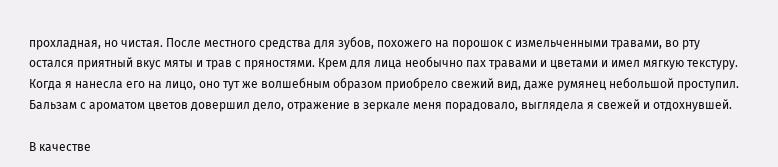прохладная, но чистая. После местного средства для зубов, похожего на порошок с измельченными травами, во рту остался приятный вкус мяты и трав с пряностями. Крем для лица необычно пах травами и цветами и имел мягкую текстуру. Когда я нанесла его на лицо, оно тут же волшебным образом приобрело свежий вид, даже румянец небольшой проступил. Бальзам с ароматом цветов довершил дело, отражение в зеркале меня порадовало, выглядела я свежей и отдохнувшей.

В качестве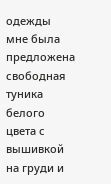одежды мне была предложена свободная туника белого цвета с вышивкой на груди и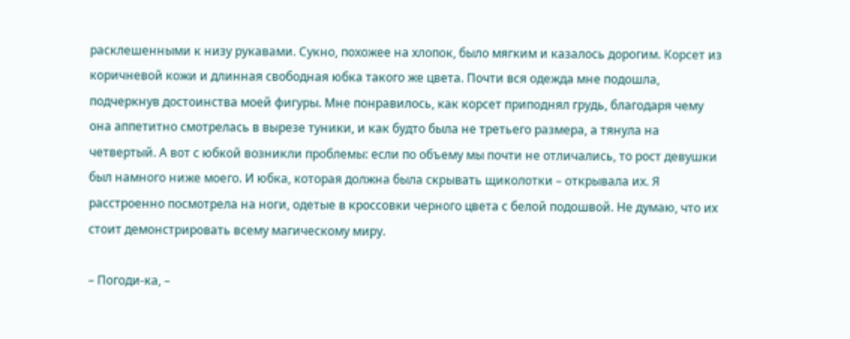расклешенными к низу рукавами. Сукно, похожее на хлопок, было мягким и казалось дорогим. Корсет из коричневой кожи и длинная свободная юбка такого же цвета. Почти вся одежда мне подошла, подчеркнув достоинства моей фигуры. Мне понравилось, как корсет приподнял грудь, благодаря чему она аппетитно смотрелась в вырезе туники, и как будто была не третьего размера, а тянула на четвертый. А вот с юбкой возникли проблемы: если по объему мы почти не отличались, то рост девушки был намного ниже моего. И юбка, которая должна была скрывать щиколотки – открывала их. Я расстроенно посмотрела на ноги, одетые в кроссовки черного цвета с белой подошвой. Не думаю, что их стоит демонстрировать всему магическому миру.

– Погоди-ка, –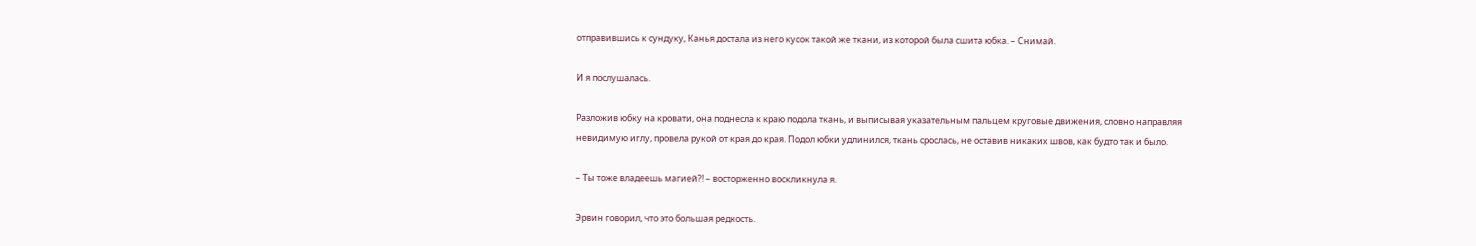отправившись к сундуку, Канья достала из него кусок такой же ткани, из которой была сшита юбка. – Снимай.

И я послушалась.

Разложив юбку на кровати, она поднесла к краю подола ткань, и выписывая указательным пальцем круговые движения, словно направляя невидимую иглу, провела рукой от края до края. Подол юбки удлинился, ткань срослась, не оставив никаких швов, как будто так и было.

– Ты тоже владеешь магией?! – восторженно воскликнула я.

Эрвин говорил, что это большая редкость.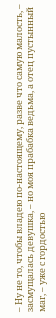– Ну не то, чтобы владею по-настоящему, разве что самую малость, – засмущалась девушка, – но моя прабабка ведьма, а отец пустынный маг, – уже с гордостью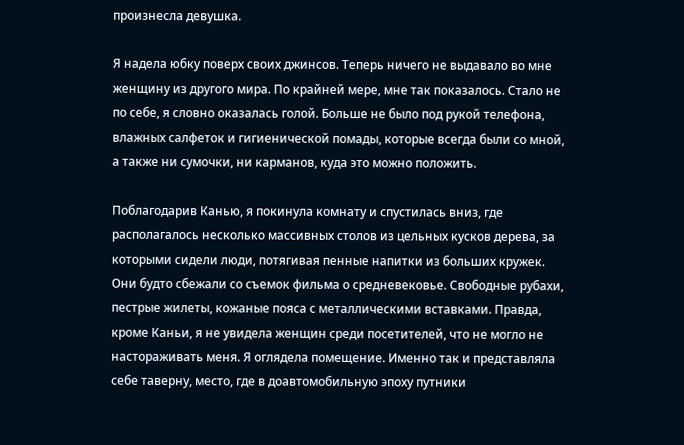произнесла девушка.

Я надела юбку поверх своих джинсов. Теперь ничего не выдавало во мне женщину из другого мира. По крайней мере, мне так показалось. Стало не по себе, я словно оказалась голой. Больше не было под рукой телефона, влажных салфеток и гигиенической помады, которые всегда были со мной, а также ни сумочки, ни карманов, куда это можно положить.

Поблагодарив Канью, я покинула комнату и спустилась вниз, где располагалось несколько массивных столов из цельных кусков дерева, за которыми сидели люди, потягивая пенные напитки из больших кружек. Они будто сбежали со съемок фильма о средневековье. Свободные рубахи, пестрые жилеты, кожаные пояса с металлическими вставками. Правда, кроме Каньи, я не увидела женщин среди посетителей, что не могло не настораживать меня. Я оглядела помещение. Именно так и представляла себе таверну, место, где в доавтомобильную эпоху путники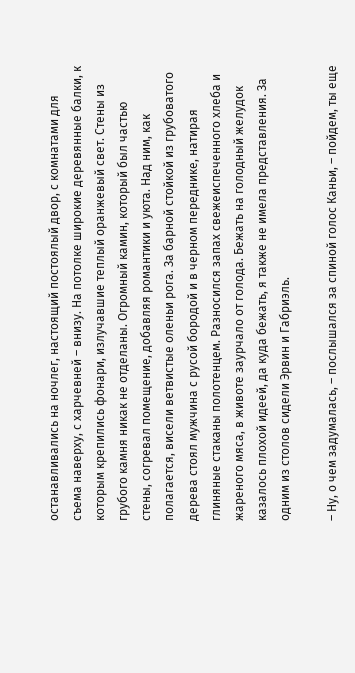останавливались на ночлег, настоящий постоялый двор, с комнатами для съема наверху, с харчевней – внизу. На потолке широкие деревянные балки, к которым крепились фонари, излучавшие теплый оранжевый свет. Стены из грубого камня никак не отделаны. Огромный камин, который был частью стены, согревал помещение, добавляя романтики и уюта. Над ним, как полагается, висели ветвистые оленьи рога. За барной стойкой из грубоватого дерева стоял мужчина с русой бородой и в черном переднике, натирая глиняные стаканы полотенцем. Разносился запах свежеиспеченного хлеба и жареного мяса, в животе заурчало от голода. Бежать на голодный желудок казалось плохой идеей, да куда бежать, я также не имела представления. За одним из столов сидели Эрвин и Габриэль.

– Ну, о чем задумалась, – послышался за спиной голос Каньи, – пойдем, ты еще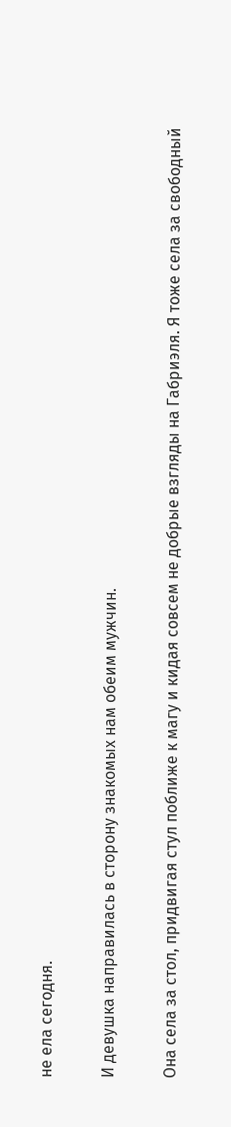не ела сегодня.

И девушка направилась в сторону знакомых нам обеим мужчин.

Она села за стол, придвигая стул поближе к магу и кидая совсем не добрые взгляды на Габриэля. Я тоже села за свободный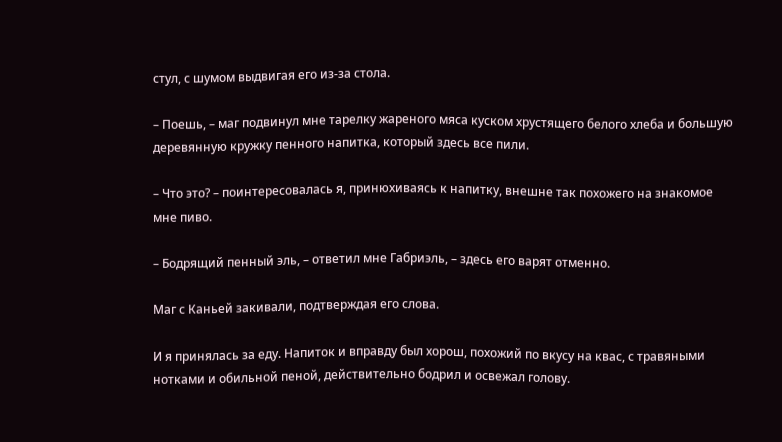стул, с шумом выдвигая его из-за стола.

– Поешь, – маг подвинул мне тарелку жареного мяса куском хрустящего белого хлеба и большую деревянную кружку пенного напитка, который здесь все пили.

– Что это? – поинтересовалась я, принюхиваясь к напитку, внешне так похожего на знакомое мне пиво.

– Бодрящий пенный эль, – ответил мне Габриэль, – здесь его варят отменно.

Маг с Каньей закивали, подтверждая его слова.

И я принялась за еду. Напиток и вправду был хорош, похожий по вкусу на квас, с травяными нотками и обильной пеной, действительно бодрил и освежал голову.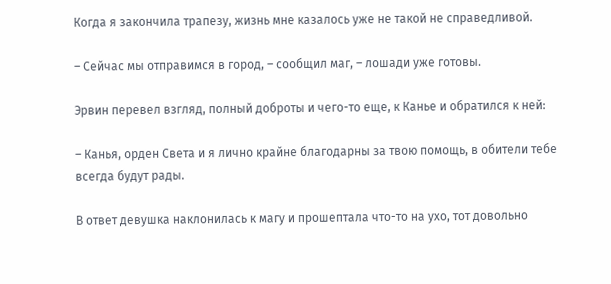Когда я закончила трапезу, жизнь мне казалось уже не такой не справедливой.

– Сейчас мы отправимся в город, – сообщил маг, – лошади уже готовы.

Эрвин перевел взгляд, полный доброты и чего-то еще, к Канье и обратился к ней:

– Канья, орден Света и я лично крайне благодарны за твою помощь, в обители тебе всегда будут рады.

В ответ девушка наклонилась к магу и прошептала что-то на ухо, тот довольно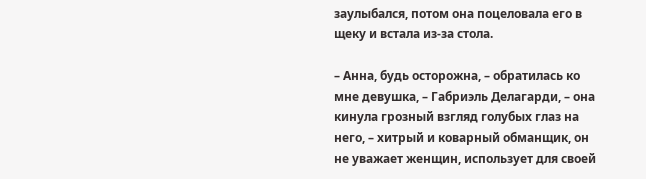заулыбался, потом она поцеловала его в щеку и встала из-за стола.

– Анна, будь осторожна, – обратилась ко мне девушка, – Габриэль Делагарди, – она кинула грозный взгляд голубых глаз на него, – хитрый и коварный обманщик, он не уважает женщин, использует для своей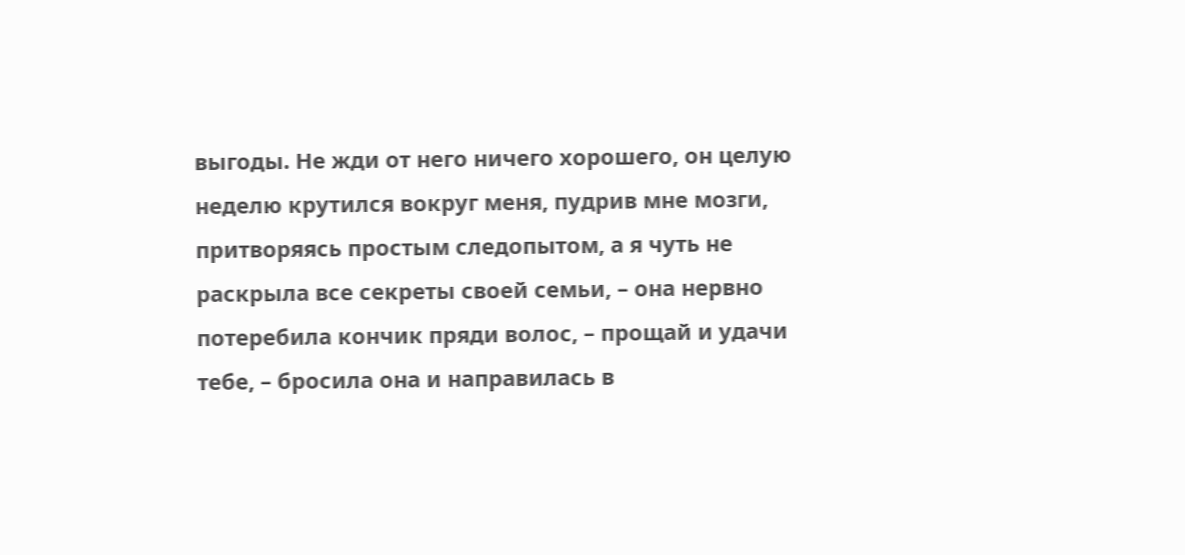выгоды. Не жди от него ничего хорошего, он целую неделю крутился вокруг меня, пудрив мне мозги, притворяясь простым следопытом, а я чуть не раскрыла все секреты своей семьи, – она нервно потеребила кончик пряди волос, – прощай и удачи тебе, – бросила она и направилась в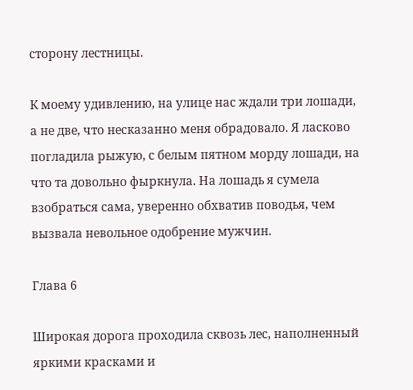сторону лестницы.

К моему удивлению, на улице нас ждали три лошади, а не две, что несказанно меня обрадовало. Я ласково погладила рыжую, с белым пятном морду лошади, на что та довольно фыркнула. На лошадь я сумела взобраться сама, уверенно обхватив поводья, чем вызвала невольное одобрение мужчин.

Глава 6

Широкая дорога проходила сквозь лес, наполненный яркими красками и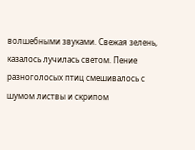волшебными звуками. Свежая зелень, казалось лучилась светом. Пение разноголосых птиц смешивалось с шумом листвы и скрипом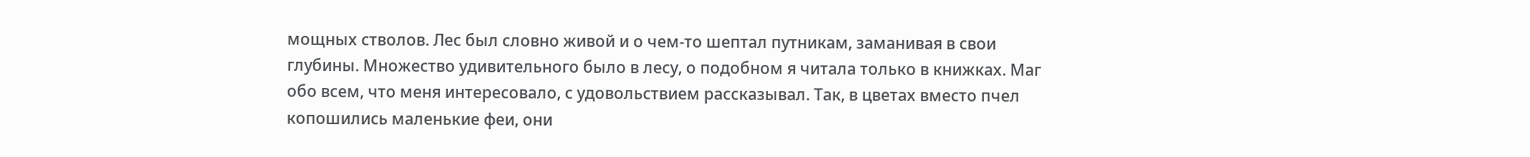мощных стволов. Лес был словно живой и о чем-то шептал путникам, заманивая в свои глубины. Множество удивительного было в лесу, о подобном я читала только в книжках. Маг обо всем, что меня интересовало, с удовольствием рассказывал. Так, в цветах вместо пчел копошились маленькие феи, они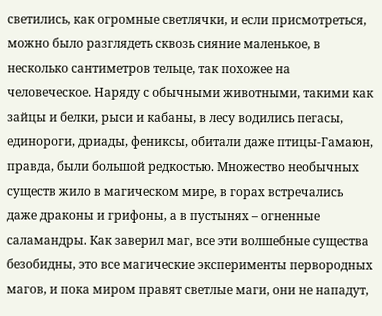светились, как огромные светлячки, и если присмотреться, можно было разглядеть сквозь сияние маленькое, в несколько сантиметров тельце, так похожее на человеческое. Наряду с обычными животными, такими как зайцы и белки, рыси и кабаны, в лесу водились пегасы, единороги, дриады, фениксы, обитали даже птицы-Гамаюн, правда, были большой редкостью. Множество необычных существ жило в магическом мире, в горах встречались даже драконы и грифоны, а в пустынях – огненные саламандры. Как заверил маг, все эти волшебные существа безобидны, это все магические эксперименты первородных магов, и пока миром правят светлые маги, они не нападут,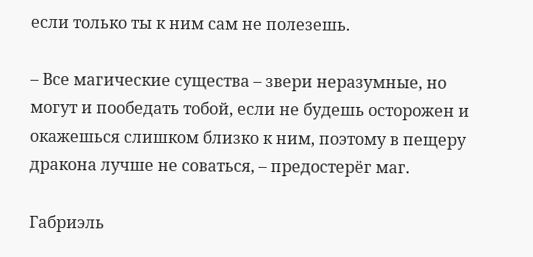если только ты к ним сам не полезешь.

– Все магические существа – звери неразумные, но могут и пообедать тобой, если не будешь осторожен и окажешься слишком близко к ним, поэтому в пещеру дракона лучше не соваться, – предостерёг маг.

Габриэль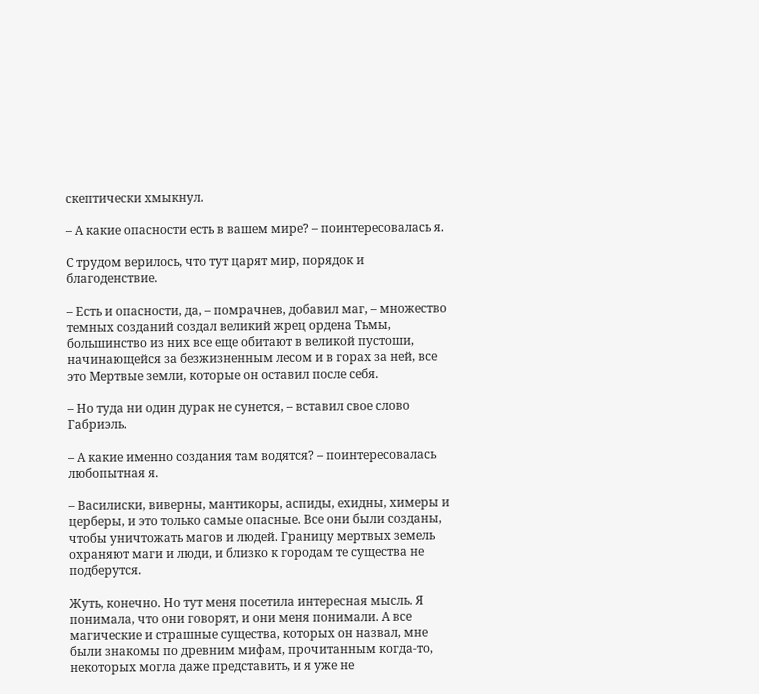скептически хмыкнул.

– А какие опасности есть в вашем мире? – поинтересовалась я.

С трудом верилось, что тут царят мир, порядок и благоденствие.

– Есть и опасности, да, – помрачнев, добавил маг, – множество темных созданий создал великий жрец ордена Тьмы, большинство из них все еще обитают в великой пустоши, начинающейся за безжизненным лесом и в горах за ней, все это Мертвые земли, которые он оставил после себя.

– Но туда ни один дурак не сунется, – вставил свое слово Габриэль.

– А какие именно создания там водятся? – поинтересовалась любопытная я.

– Василиски, виверны, мантикоры, аспиды, ехидны, химеры и церберы, и это только самые опасные. Все они были созданы, чтобы уничтожать магов и людей. Границу мертвых земель охраняют маги и люди, и близко к городам те существа не подберутся.

Жуть, конечно. Но тут меня посетила интересная мысль. Я понимала, что они говорят, и они меня понимали. А все магические и страшные существа, которых он назвал, мне были знакомы по древним мифам, прочитанным когда-то, некоторых могла даже представить, и я уже не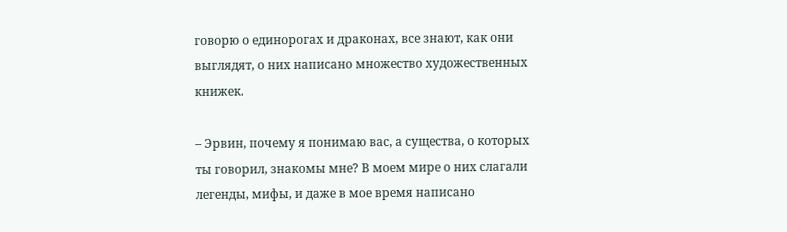говорю о единорогах и драконах, все знают, как они выглядят, о них написано множество художественных книжек.

– Эрвин, почему я понимаю вас, а существа, о которых ты говорил, знакомы мне? В моем мире о них слагали легенды, мифы, и даже в мое время написано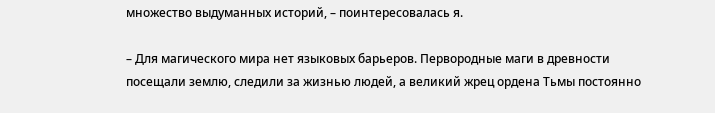множество выдуманных историй, – поинтересовалась я.

– Для магического мира нет языковых барьеров. Первородные маги в древности посещали землю, следили за жизнью людей, а великий жрец ордена Тьмы постоянно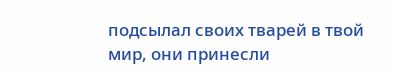подсылал своих тварей в твой мир, они принесли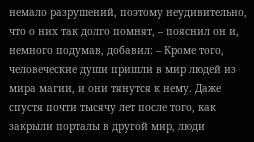немало разрушений, поэтому неудивительно, что о них так долго помнят, – пояснил он и, немного подумав, добавил: – Кроме того, человеческие души пришли в мир людей из мира магии, и они тянутся к нему. Даже спустя почти тысячу лет после того, как закрыли порталы в другой мир, люди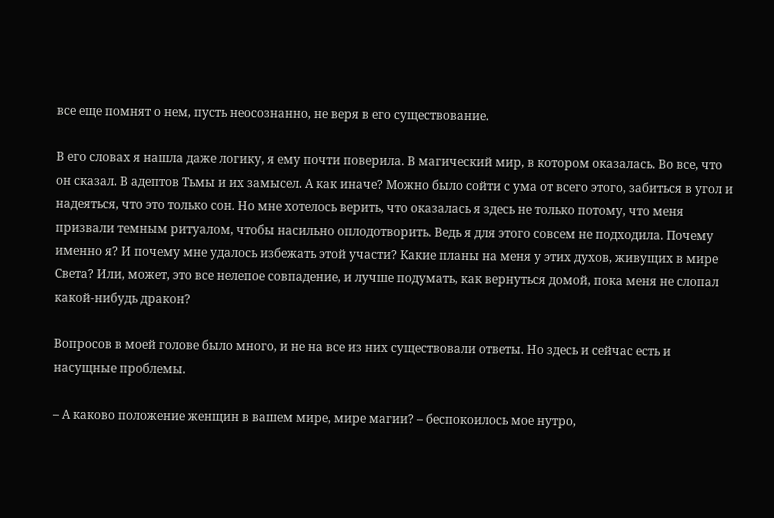все еще помнят о нем, пусть неосознанно, не веря в его существование.

В его словах я нашла даже логику, я ему почти поверила. В магический мир, в котором оказалась. Во все, что он сказал. В адептов Тьмы и их замысел. А как иначе? Можно было сойти с ума от всего этого, забиться в угол и надеяться, что это только сон. Но мне хотелось верить, что оказалась я здесь не только потому, что меня призвали темным ритуалом, чтобы насильно оплодотворить. Ведь я для этого совсем не подходила. Почему именно я? И почему мне удалось избежать этой участи? Какие планы на меня у этих духов, живущих в мире Света? Или, может, это все нелепое совпадение, и лучше подумать, как вернуться домой, пока меня не слопал какой-нибудь дракон?

Вопросов в моей голове было много, и не на все из них существовали ответы. Но здесь и сейчас есть и насущные проблемы.

– А каково положение женщин в вашем мире, мире магии? – беспокоилось мое нутро,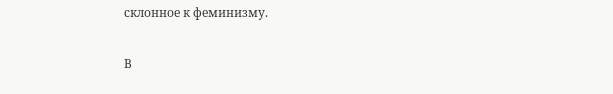склонное к феминизму.

В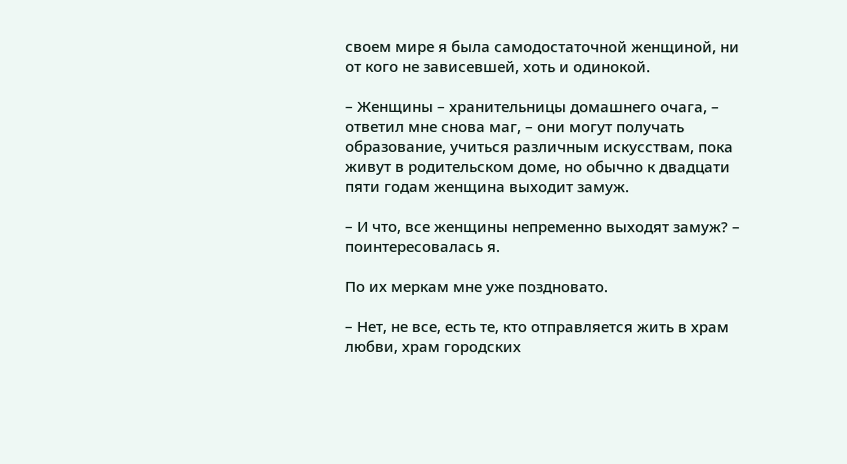своем мире я была самодостаточной женщиной, ни от кого не зависевшей, хоть и одинокой.

– Женщины – хранительницы домашнего очага, – ответил мне снова маг, – они могут получать образование, учиться различным искусствам, пока живут в родительском доме, но обычно к двадцати пяти годам женщина выходит замуж.

– И что, все женщины непременно выходят замуж? – поинтересовалась я.

По их меркам мне уже поздновато.

– Нет, не все, есть те, кто отправляется жить в храм любви, храм городских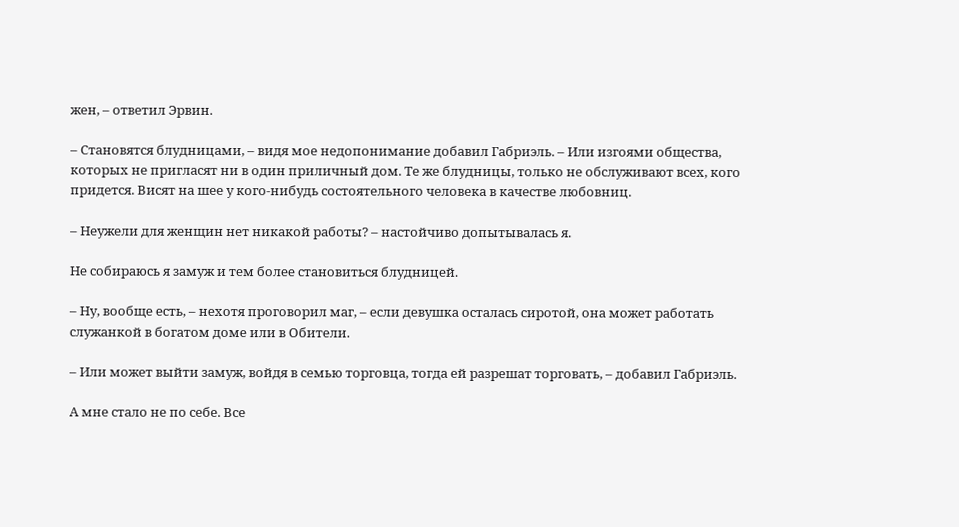жен, – ответил Эрвин.

– Становятся блудницами, – видя мое недопонимание добавил Габриэль. – Или изгоями общества, которых не пригласят ни в один приличный дом. Те же блудницы, только не обслуживают всех, кого придется. Висят на шее у кого-нибудь состоятельного человека в качестве любовниц.

– Неужели для женщин нет никакой работы? – настойчиво допытывалась я.

Не собираюсь я замуж и тем более становиться блудницей.

– Ну, вообще есть, – нехотя проговорил маг, – если девушка осталась сиротой, она может работать служанкой в богатом доме или в Обители.

– Или может выйти замуж, войдя в семью торговца, тогда ей разрешат торговать, – добавил Габриэль.

А мне стало не по себе. Все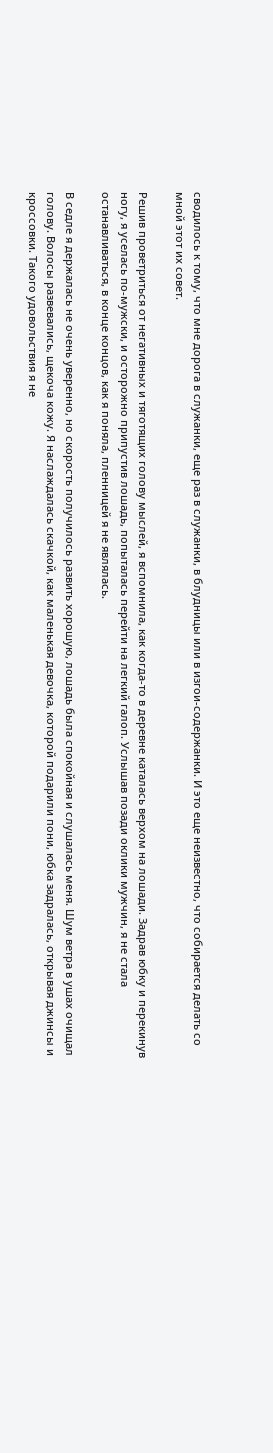сводилось к тому, что мне дорога в служанки, еще раз в служанки, в блудницы или в изгои-содержанки. И это еще неизвестно, что собирается делать со мной этот их совет.

Решив проветриться от негативных и тяготящих голову мыслей, я вспомнила, как когда-то в деревне каталась верхом на лошади. Задрав юбку и перекинув ногу, я уселась по-мужски, и осторожно припустив лошадь, попыталась перейти на легкий галоп. Услышав позади оклики мужчин, я не стала останавливаться, в конце концов, как я поняла, пленницей я не являлась.

В седле я держалась не очень уверенно, но скорость получилось развить хорошую, лошадь была спокойная и слушалась меня. Шум ветра в ушах очищал голову. Волосы развевались, щекоча кожу. Я наслаждалась скачкой, как маленькая девочка, которой подарили пони, юбка задралась, открывая джинсы и кроссовки. Такого удовольствия я не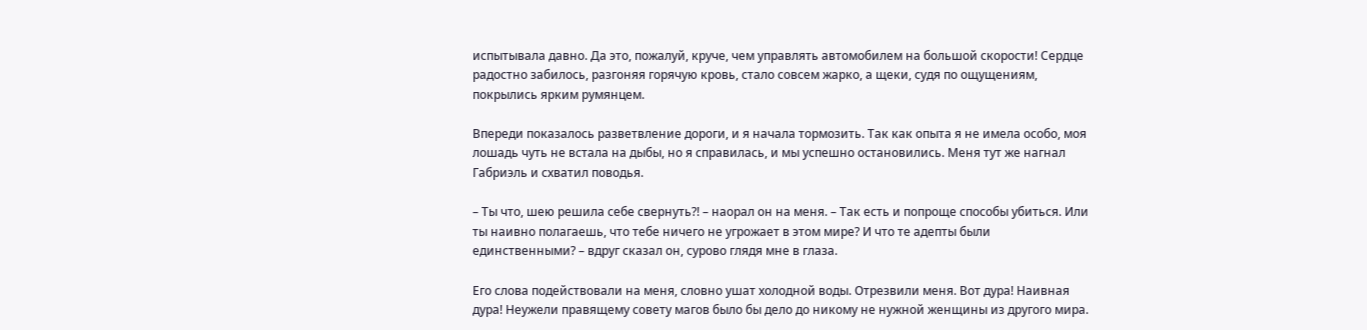испытывала давно. Да это, пожалуй, круче, чем управлять автомобилем на большой скорости! Сердце радостно забилось, разгоняя горячую кровь, стало совсем жарко, а щеки, судя по ощущениям, покрылись ярким румянцем.

Впереди показалось разветвление дороги, и я начала тормозить. Так как опыта я не имела особо, моя лошадь чуть не встала на дыбы, но я справилась, и мы успешно остановились. Меня тут же нагнал Габриэль и схватил поводья.

– Ты что, шею решила себе свернуть?! – наорал он на меня. – Так есть и попроще способы убиться. Или ты наивно полагаешь, что тебе ничего не угрожает в этом мире? И что те адепты были единственными? – вдруг сказал он, сурово глядя мне в глаза.

Его слова подействовали на меня, словно ушат холодной воды. Отрезвили меня. Вот дура! Наивная дура! Неужели правящему совету магов было бы дело до никому не нужной женщины из другого мира.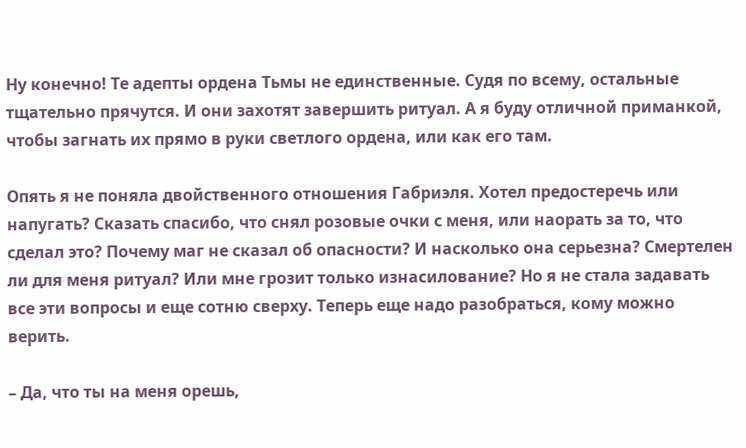Ну конечно! Те адепты ордена Тьмы не единственные. Судя по всему, остальные тщательно прячутся. И они захотят завершить ритуал. А я буду отличной приманкой, чтобы загнать их прямо в руки светлого ордена, или как его там.

Опять я не поняла двойственного отношения Габриэля. Хотел предостеречь или напугать? Сказать спасибо, что снял розовые очки с меня, или наорать за то, что сделал это? Почему маг не сказал об опасности? И насколько она серьезна? Смертелен ли для меня ритуал? Или мне грозит только изнасилование? Но я не стала задавать все эти вопросы и еще сотню сверху. Теперь еще надо разобраться, кому можно верить.

– Да, что ты на меня орешь,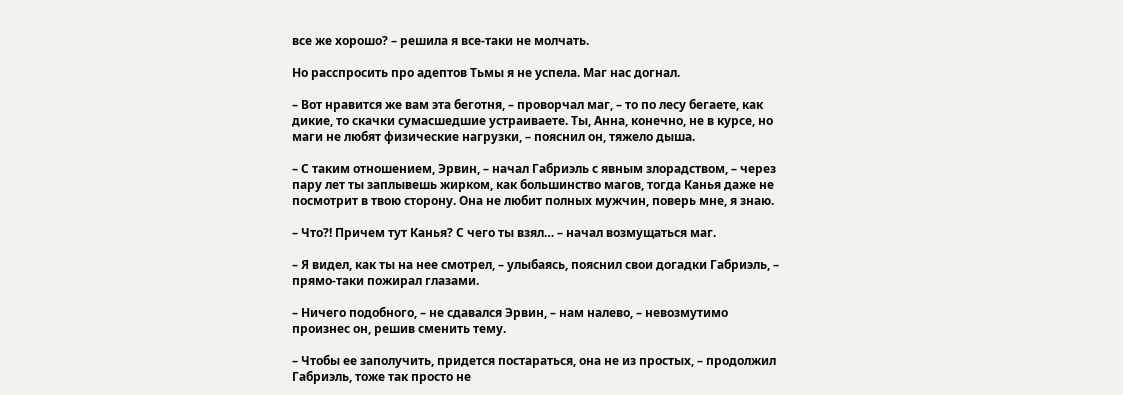все же хорошо? – решила я все-таки не молчать.

Но расспросить про адептов Тьмы я не успела. Маг нас догнал.

– Вот нравится же вам эта беготня, – проворчал маг, – то по лесу бегаете, как дикие, то скачки сумасшедшие устраиваете. Ты, Анна, конечно, не в курсе, но маги не любят физические нагрузки, – пояснил он, тяжело дыша.

– С таким отношением, Эрвин, – начал Габриэль с явным злорадством, – через пару лет ты заплывешь жирком, как большинство магов, тогда Канья даже не посмотрит в твою сторону. Она не любит полных мужчин, поверь мне, я знаю.

– Что?! Причем тут Канья? С чего ты взял… – начал возмущаться маг.

– Я видел, как ты на нее смотрел, – улыбаясь, пояснил свои догадки Габриэль, – прямо-таки пожирал глазами.

– Ничего подобного, – не сдавался Эрвин, – нам налево, – невозмутимо произнес он, решив сменить тему.

– Чтобы ее заполучить, придется постараться, она не из простых, – продолжил Габриэль, тоже так просто не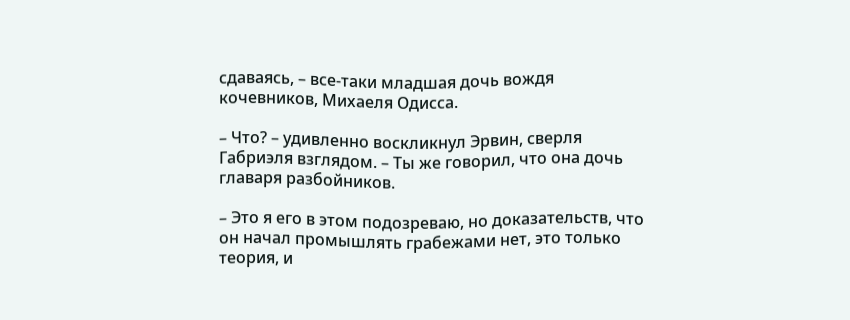сдаваясь, – все-таки младшая дочь вождя кочевников, Михаеля Одисса.

– Что? – удивленно воскликнул Эрвин, сверля Габриэля взглядом. – Ты же говорил, что она дочь главаря разбойников.

– Это я его в этом подозреваю, но доказательств, что он начал промышлять грабежами нет, это только теория, и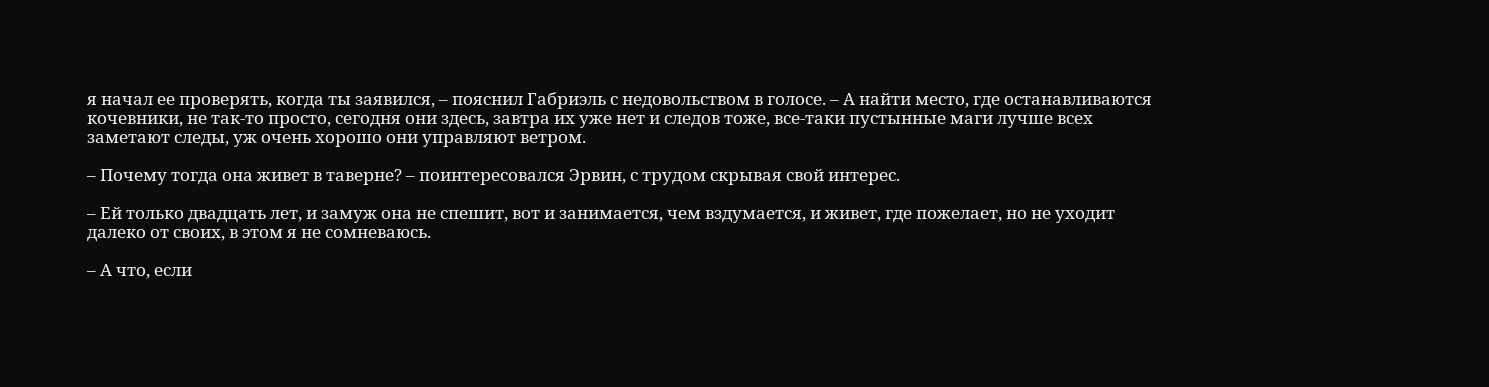я начал ее проверять, когда ты заявился, – пояснил Габриэль с недовольством в голосе. – А найти место, где останавливаются кочевники, не так-то просто, сегодня они здесь, завтра их уже нет и следов тоже, все-таки пустынные маги лучше всех заметают следы, уж очень хорошо они управляют ветром.

– Почему тогда она живет в таверне? – поинтересовался Эрвин, с трудом скрывая свой интерес.

– Ей только двадцать лет, и замуж она не спешит, вот и занимается, чем вздумается, и живет, где пожелает, но не уходит далеко от своих, в этом я не сомневаюсь.

– А что, если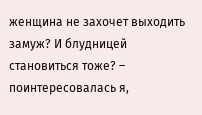женщина не захочет выходить замуж? И блудницей становиться тоже? – поинтересовалась я,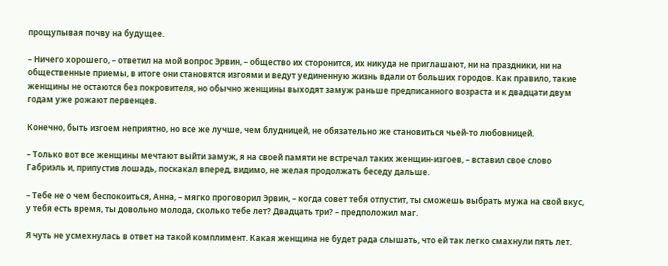прощупывая почву на будущее.

– Ничего хорошего, – ответил на мой вопрос Эрвин, – общество их сторонится, их никуда не приглашают, ни на праздники, ни на общественные приемы, в итоге они становятся изгоями и ведут уединенную жизнь вдали от больших городов. Как правило, такие женщины не остаются без покровителя, но обычно женщины выходят замуж раньше предписанного возраста и к двадцати двум годам уже рожают первенцев.

Конечно, быть изгоем неприятно, но все же лучше, чем блудницей, не обязательно же становиться чьей-то любовницей.

– Только вот все женщины мечтают выйти замуж, я на своей памяти не встречал таких женщин-изгоев, – вставил свое слово Габриэль и, припустив лошадь, поскакал вперед, видимо, не желая продолжать беседу дальше.

– Тебе не о чем беспокоиться, Анна, – мягко проговорил Эрвин, – когда совет тебя отпустит, ты сможешь выбрать мужа на свой вкус, у тебя есть время, ты довольно молода, сколько тебе лет? Двадцать три? – предположил маг.

Я чуть не усмехнулась в ответ на такой комплимент. Какая женщина не будет рада слышать, что ей так легко смахнули пять лет.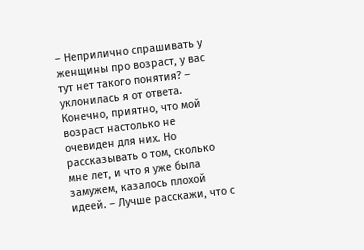– Неприлично спрашивать у женщины про возраст, у вас тут нет такого понятия? – уклонилась я от ответа. Конечно, приятно, что мой возраст настолько не очевиден для них. Но рассказывать о том, сколько мне лет, и что я уже была замужем, казалось плохой идеей. – Лучше расскажи, что с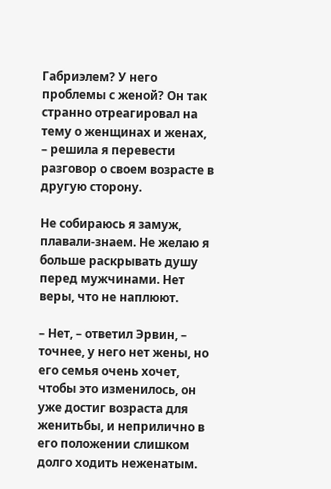Габриэлем? У него проблемы с женой? Он так странно отреагировал на тему о женщинах и женах, – решила я перевести разговор о своем возрасте в другую сторону.

Не собираюсь я замуж, плавали-знаем. Не желаю я больше раскрывать душу перед мужчинами. Нет веры, что не наплюют.

– Нет, – ответил Эрвин, – точнее, у него нет жены, но его семья очень хочет, чтобы это изменилось, он уже достиг возраста для женитьбы, и неприлично в его положении слишком долго ходить неженатым.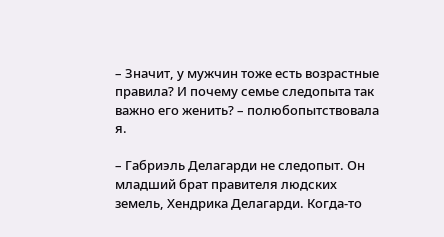– Значит, у мужчин тоже есть возрастные правила? И почему семье следопыта так важно его женить? – полюбопытствовала я.

– Габриэль Делагарди не следопыт. Он младший брат правителя людских земель, Хендрика Делагарди. Когда-то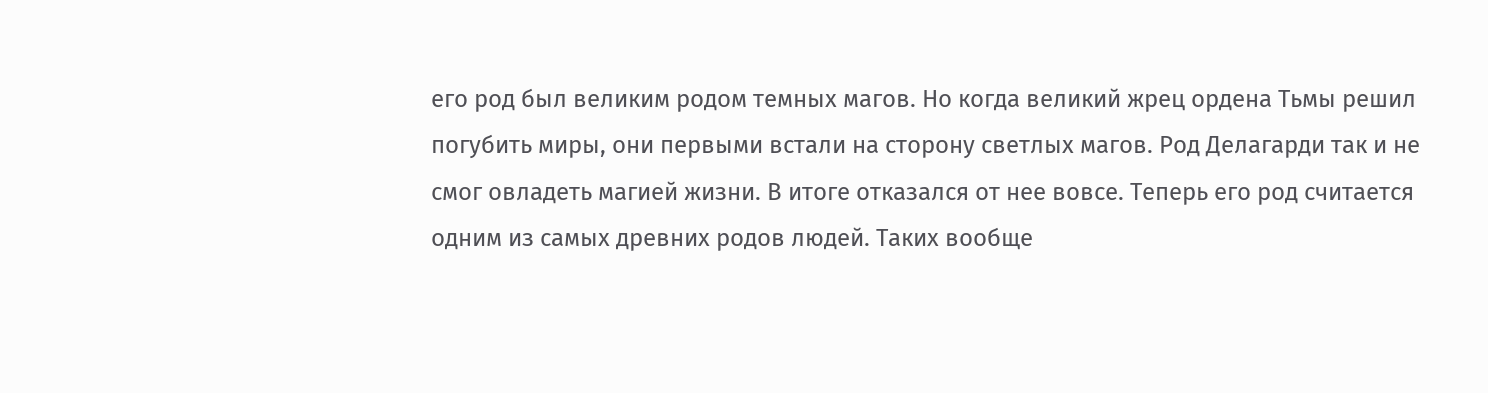его род был великим родом темных магов. Но когда великий жрец ордена Тьмы решил погубить миры, они первыми встали на сторону светлых магов. Род Делагарди так и не смог овладеть магией жизни. В итоге отказался от нее вовсе. Теперь его род считается одним из самых древних родов людей. Таких вообще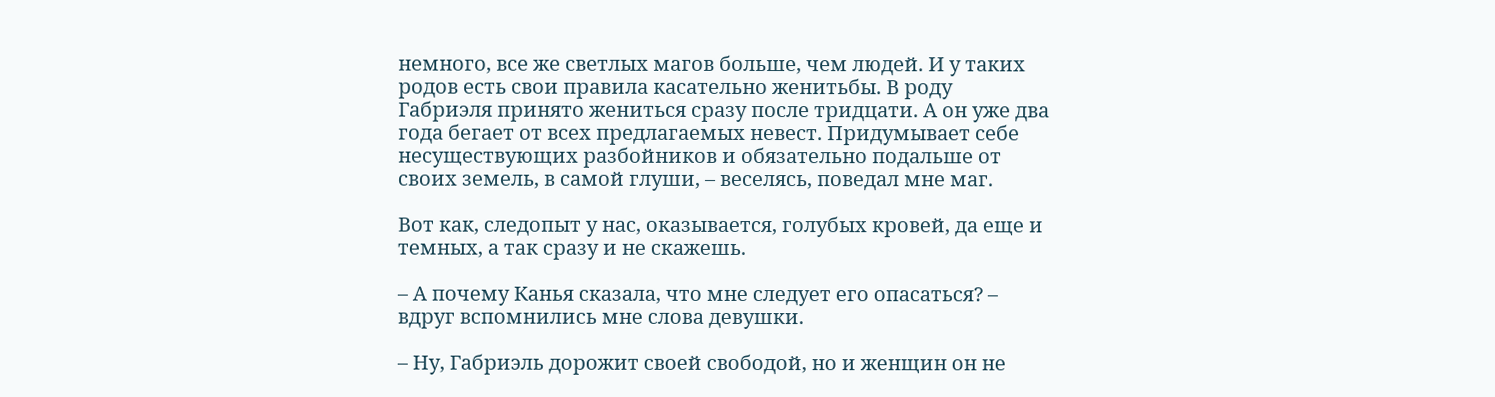немного, все же светлых магов больше, чем людей. И у таких родов есть свои правила касательно женитьбы. В роду Габриэля принято жениться сразу после тридцати. А он уже два года бегает от всех предлагаемых невест. Придумывает себе несуществующих разбойников и обязательно подальше от своих земель, в самой глуши, – веселясь, поведал мне маг.

Вот как, следопыт у нас, оказывается, голубых кровей, да еще и темных, а так сразу и не скажешь.

– А почему Канья сказала, что мне следует его опасаться? – вдруг вспомнились мне слова девушки.

– Ну, Габриэль дорожит своей свободой, но и женщин он не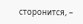сторонится, –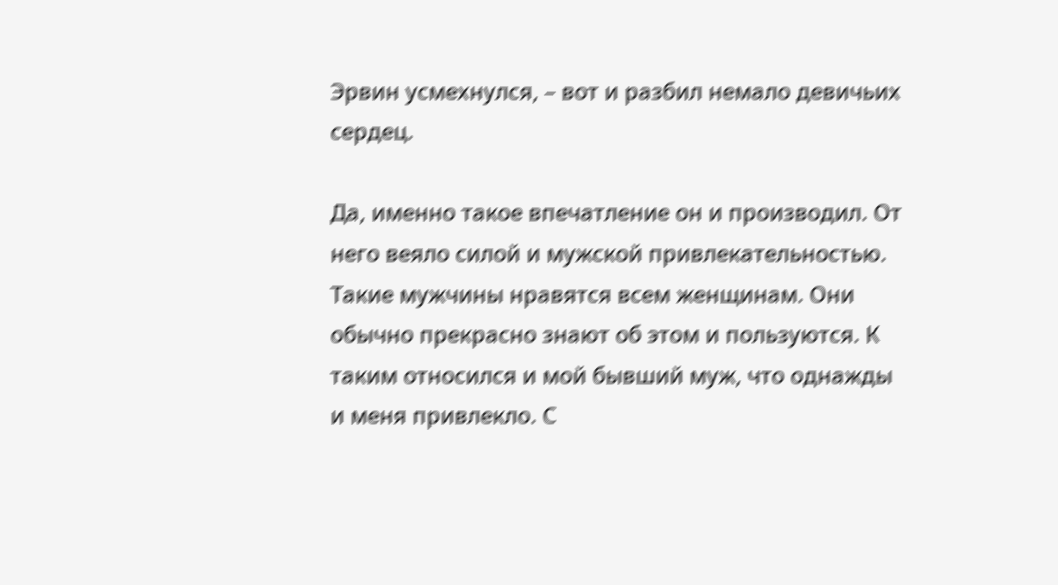Эрвин усмехнулся, – вот и разбил немало девичьих сердец.

Да, именно такое впечатление он и производил. От него веяло силой и мужской привлекательностью. Такие мужчины нравятся всем женщинам. Они обычно прекрасно знают об этом и пользуются. К таким относился и мой бывший муж, что однажды и меня привлекло. С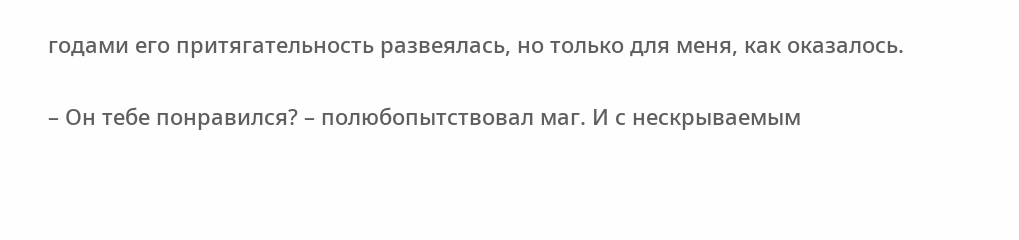годами его притягательность развеялась, но только для меня, как оказалось.

– Он тебе понравился? – полюбопытствовал маг. И с нескрываемым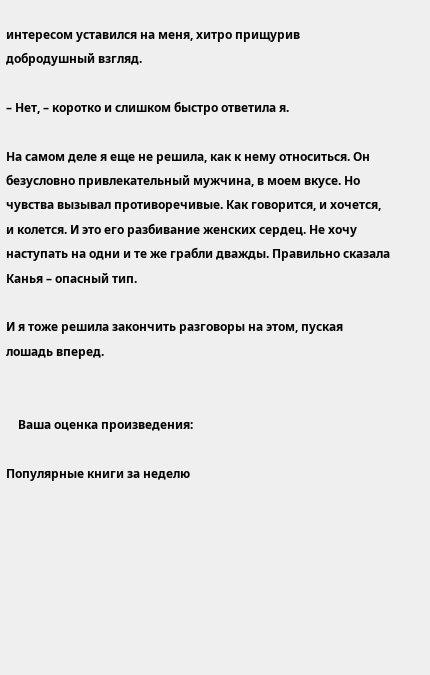интересом уставился на меня, хитро прищурив добродушный взгляд.

– Нет, – коротко и слишком быстро ответила я.

На самом деле я еще не решила, как к нему относиться. Он безусловно привлекательный мужчина, в моем вкусе. Но чувства вызывал противоречивые. Как говорится, и хочется, и колется. И это его разбивание женских сердец. Не хочу наступать на одни и те же грабли дважды. Правильно сказала Канья – опасный тип.

И я тоже решила закончить разговоры на этом, пуская лошадь вперед.


    Ваша оценка произведения:

Популярные книги за неделю